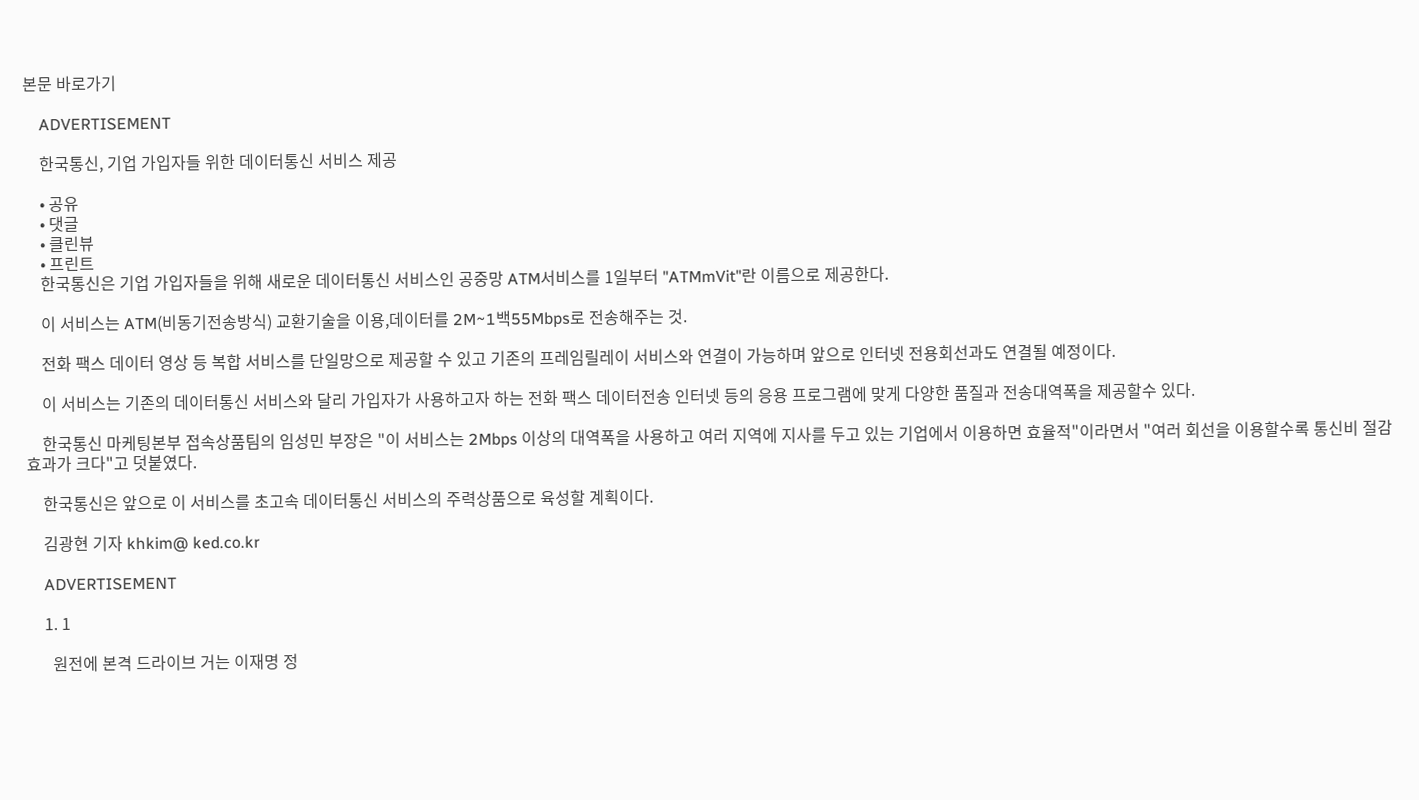본문 바로가기

    ADVERTISEMENT

    한국통신, 기업 가입자들 위한 데이터통신 서비스 제공

    • 공유
    • 댓글
    • 클린뷰
    • 프린트
    한국통신은 기업 가입자들을 위해 새로운 데이터통신 서비스인 공중망 ATM서비스를 1일부터 "ATMmVit"란 이름으로 제공한다.

    이 서비스는 ATM(비동기전송방식) 교환기술을 이용,데이터를 2M~1백55Mbps로 전송해주는 것.

    전화 팩스 데이터 영상 등 복합 서비스를 단일망으로 제공할 수 있고 기존의 프레임릴레이 서비스와 연결이 가능하며 앞으로 인터넷 전용회선과도 연결될 예정이다.

    이 서비스는 기존의 데이터통신 서비스와 달리 가입자가 사용하고자 하는 전화 팩스 데이터전송 인터넷 등의 응용 프로그램에 맞게 다양한 품질과 전송대역폭을 제공할수 있다.

    한국통신 마케팅본부 접속상품팀의 임성민 부장은 "이 서비스는 2Mbps 이상의 대역폭을 사용하고 여러 지역에 지사를 두고 있는 기업에서 이용하면 효율적"이라면서 "여러 회선을 이용할수록 통신비 절감효과가 크다"고 덧붙였다.

    한국통신은 앞으로 이 서비스를 초고속 데이터통신 서비스의 주력상품으로 육성할 계획이다.

    김광현 기자 khkim@ ked.co.kr

    ADVERTISEMENT

    1. 1

      원전에 본격 드라이브 거는 이재명 정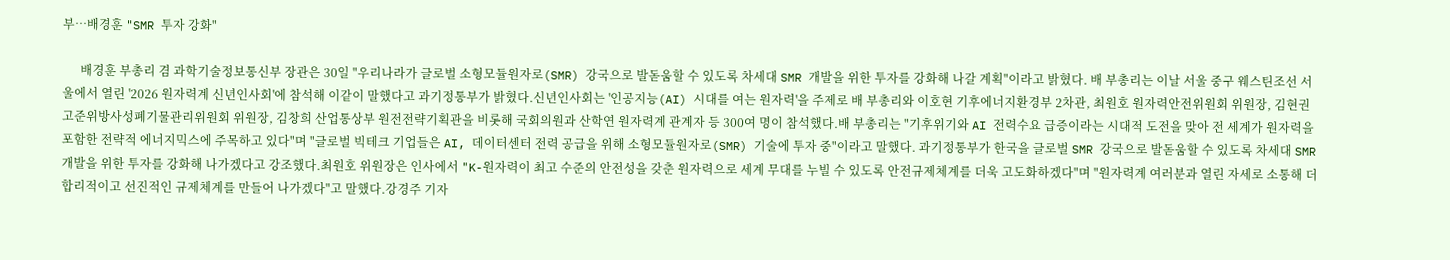부…배경훈 "SMR 투자 강화"

      배경훈 부총리 겸 과학기술정보통신부 장관은 30일 "우리나라가 글로벌 소형모듈원자로(SMR) 강국으로 발돋움할 수 있도록 차세대 SMR 개발을 위한 투자를 강화해 나갈 계획"이라고 밝혔다. 배 부총리는 이날 서울 중구 웨스틴조선 서울에서 열린 '2026 원자력계 신년인사회'에 참석해 이같이 말했다고 과기정통부가 밝혔다.신년인사회는 '인공지능(AI) 시대를 여는 원자력'을 주제로 배 부총리와 이호현 기후에너지환경부 2차관, 최원호 원자력안전위원회 위원장, 김현권 고준위방사성폐기물관리위원회 위원장, 김창희 산업통상부 원전전략기획관을 비롯해 국회의원과 산학연 원자력계 관계자 등 300여 명이 참석했다.배 부총리는 "기후위기와 AI 전력수요 급증이라는 시대적 도전을 맞아 전 세계가 원자력을 포함한 전략적 에너지믹스에 주목하고 있다"며 "글로벌 빅테크 기업들은 AI, 데이터센터 전력 공급을 위해 소형모듈원자로(SMR) 기술에 투자 중"이라고 말했다. 과기정통부가 한국을 글로벌 SMR 강국으로 발돋움할 수 있도록 차세대 SMR 개발을 위한 투자를 강화해 나가겠다고 강조했다.최원호 위원장은 인사에서 "K-원자력이 최고 수준의 안전성을 갖춘 원자력으로 세계 무대를 누빌 수 있도록 안전규제체계를 더욱 고도화하겠다"며 "원자력계 여러분과 열린 자세로 소통해 더 합리적이고 선진적인 규제체계를 만들어 나가겠다"고 말했다.강경주 기자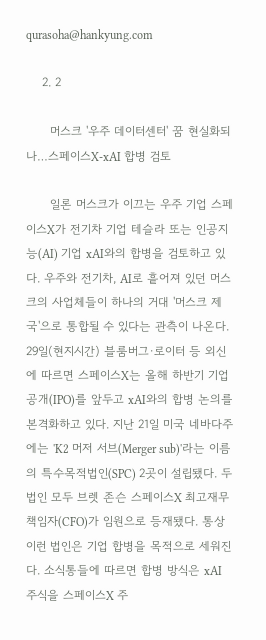qurasoha@hankyung.com

    2. 2

      머스크 '우주 데이터센터' 꿈 현실화되나…스페이스X-xAI 합병 검토

      일론 머스크가 이끄는 우주 기업 스페이스X가 전기차 기업 테슬라 또는 인공지능(AI) 기업 xAI와의 합병을 검토하고 있다. 우주와 전기차, AI로 흩어져 있던 머스크의 사업체들이 하나의 거대 '머스크 제국'으로 통합될 수 있다는 관측이 나온다. 29일(현지시간) 블룸버그·로이터 등 외신에 따르면 스페이스X는 올해 하반기 기업공개(IPO)를 앞두고 xAI와의 합병 논의를 본격화하고 있다. 지난 21일 미국 네바다주에는 'K2 머저 서브(Merger sub)'라는 이름의 특수목적법인(SPC) 2곳이 설립됐다. 두 법인 모두 브렛 존슨 스페이스X 최고재무책임자(CFO)가 임원으로 등재됐다. 통상 이런 법인은 기업 합병을 목적으로 세워진다. 소식통들에 따르면 합병 방식은 xAI 주식을 스페이스X 주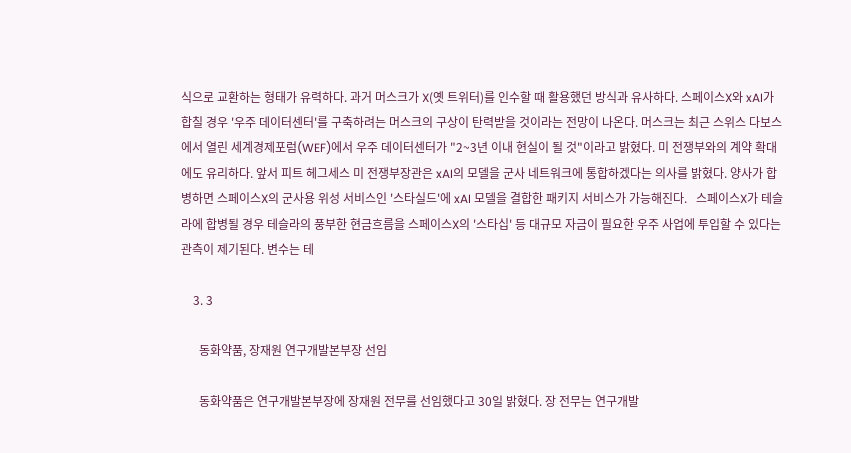식으로 교환하는 형태가 유력하다. 과거 머스크가 X(옛 트위터)를 인수할 때 활용했던 방식과 유사하다. 스페이스X와 xAI가 합칠 경우 '우주 데이터센터'를 구축하려는 머스크의 구상이 탄력받을 것이라는 전망이 나온다. 머스크는 최근 스위스 다보스에서 열린 세계경제포럼(WEF)에서 우주 데이터센터가 "2~3년 이내 현실이 될 것"이라고 밝혔다. 미 전쟁부와의 계약 확대에도 유리하다. 앞서 피트 헤그세스 미 전쟁부장관은 xAI의 모델을 군사 네트워크에 통합하겠다는 의사를 밝혔다. 양사가 합병하면 스페이스X의 군사용 위성 서비스인 '스타실드'에 xAI 모델을 결합한 패키지 서비스가 가능해진다.   스페이스X가 테슬라에 합병될 경우 테슬라의 풍부한 현금흐름을 스페이스X의 '스타십' 등 대규모 자금이 필요한 우주 사업에 투입할 수 있다는 관측이 제기된다. 변수는 테

    3. 3

      동화약품, 장재원 연구개발본부장 선임

      동화약품은 연구개발본부장에 장재원 전무를 선임했다고 30일 밝혔다. 장 전무는 연구개발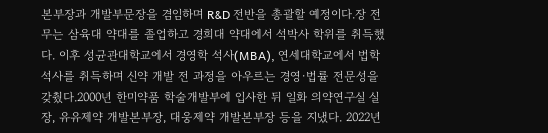본부장과 개발부문장을 겸임하며 R&D 전반을 총괄할 예정이다.장 전무는 삼육대 약대를 졸업하고 경희대 약대에서 석박사 학위를 취득했다. 이후 성균관대학교에서 경영학 석사(MBA), 연세대학교에서 법학 석사를 취득하며 신약 개발 전 과정을 아우르는 경영·법률 전문성을 갖췄다.2000년 한미약품 학술개발부에 입사한 뒤 일화 의약연구실 실장, 유유제약 개발본부장, 대웅제약 개발본부장 등을 지냈다. 2022년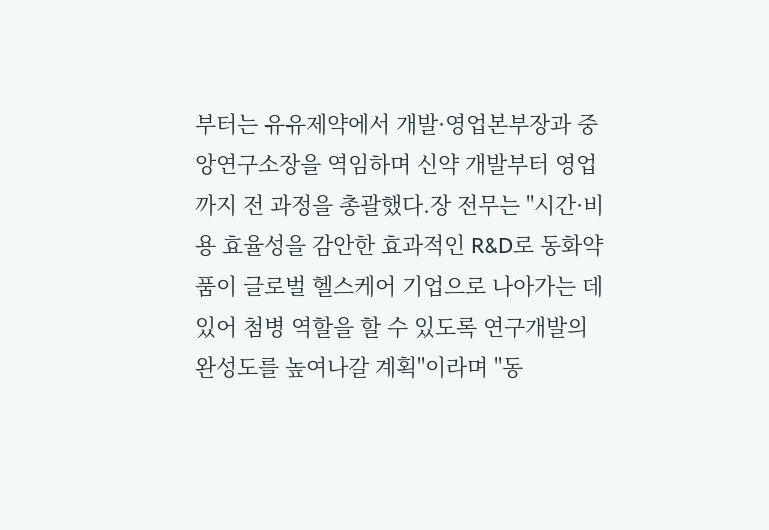부터는 유유제약에서 개발·영업본부장과 중앙연구소장을 역임하며 신약 개발부터 영업까지 전 과정을 총괄했다.장 전무는 "시간·비용 효율성을 감안한 효과적인 R&D로 동화약품이 글로벌 헬스케어 기업으로 나아가는 데 있어 첨병 역할을 할 수 있도록 연구개발의 완성도를 높여나갈 계획"이라며 "동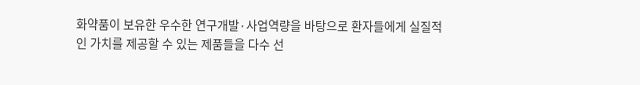화약품이 보유한 우수한 연구개발·사업역량을 바탕으로 환자들에게 실질적인 가치를 제공할 수 있는 제품들을 다수 선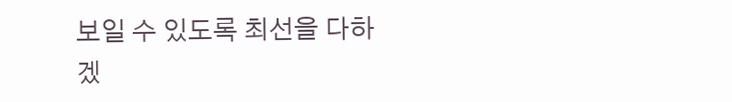보일 수 있도록 최선을 다하겠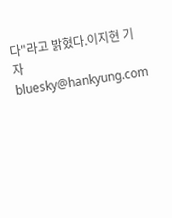다"라고 밝혔다.이지현 기자 bluesky@hankyung.com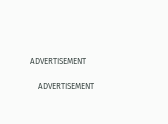ADVERTISEMENT

    ADVERTISEMENT